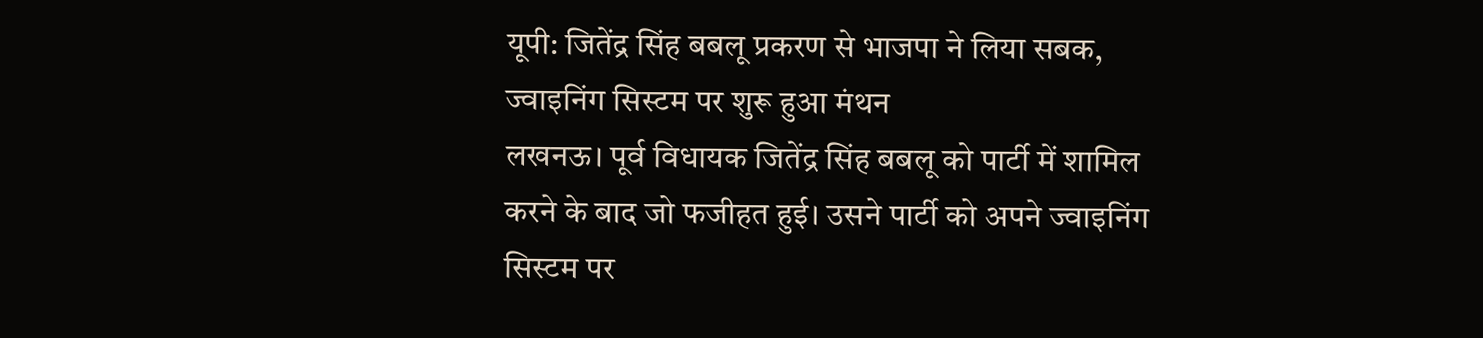यूपी: जितेंद्र सिंह बबलू प्रकरण से भाजपा ने लिया सबक, ज्वाइनिंग सिस्टम पर शुरू हुआ मंथन
लखनऊ। पूर्व विधायक जितेंद्र सिंह बबलू को पार्टी में शामिल करने के बाद जो फजीहत हुई। उसने पार्टी को अपने ज्वाइनिंग सिस्टम पर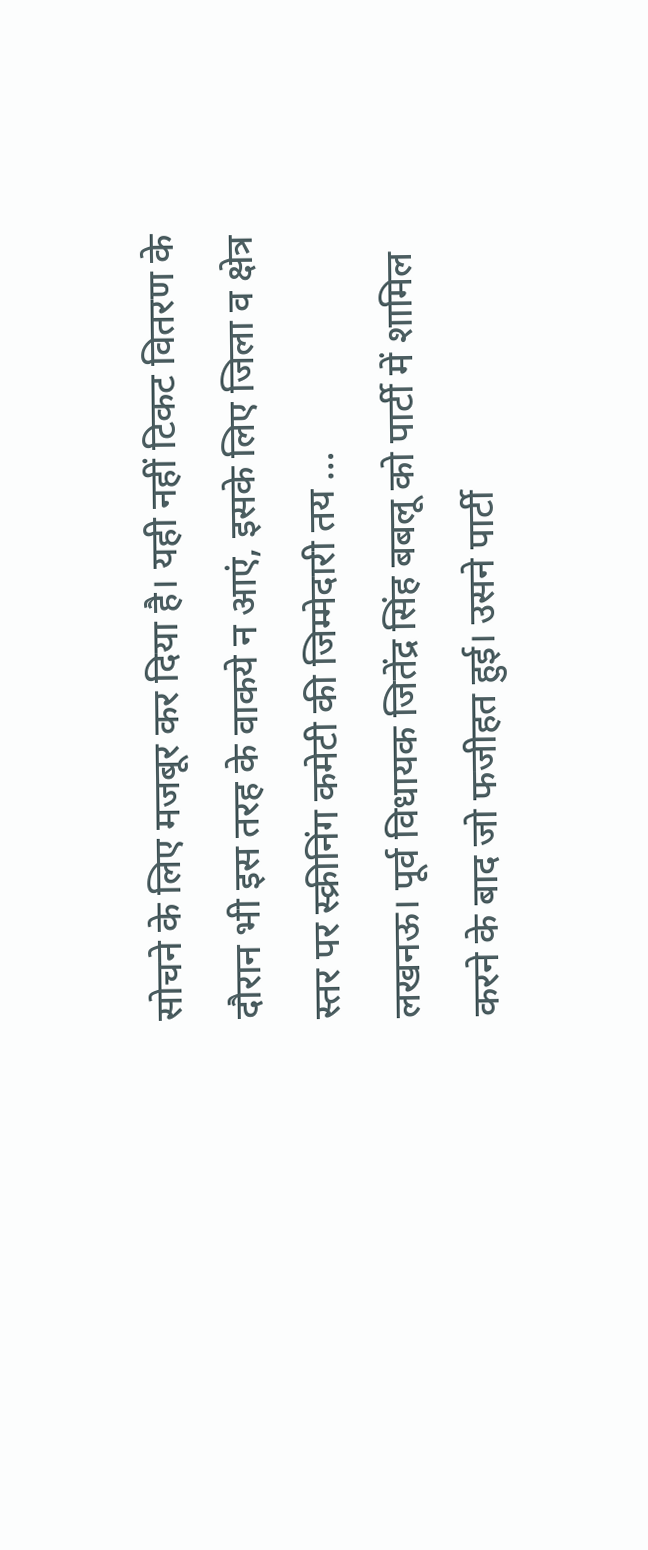सोचने के लिए मजबूर कर दिया है। यही नहीं टिकट वितरण के दौरान भी इस तरह के वाकये न आएं, इसके लिए जिला व क्षेत्र स्तर पर स्क्रीनिंग कमेटी की जिम्मेदारी तय …
लखनऊ। पूर्व विधायक जितेंद्र सिंह बबलू को पार्टी में शामिल करने के बाद जो फजीहत हुई। उसने पार्टी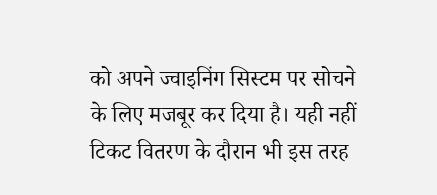को अपने ज्वाइनिंग सिस्टम पर सोचने के लिए मजबूर कर दिया है। यही नहीं टिकट वितरण के दौरान भी इस तरह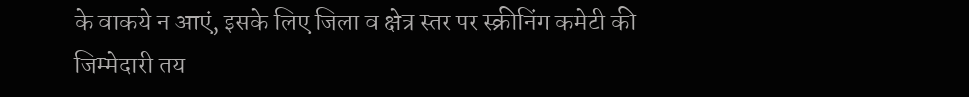के वाकये न आएं, इसके लिए जिला व क्षेत्र स्तर पर स्क्रीनिंग कमेटी की जिम्मेदारी तय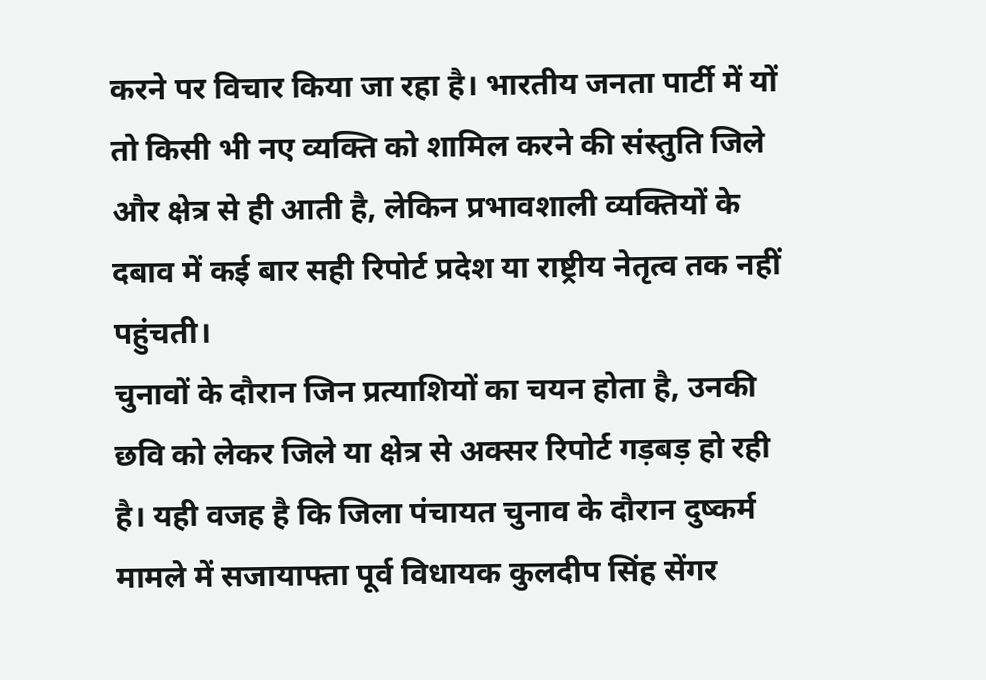करने पर विचार किया जा रहा है। भारतीय जनता पार्टी में यों तो किसी भी नए व्यक्ति को शामिल करने की संस्तुति जिले और क्षेत्र से ही आती है, लेकिन प्रभावशाली व्यक्तियों के दबाव में कई बार सही रिपोर्ट प्रदेश या राष्ट्रीय नेतृत्व तक नहीं पहुंचती।
चुनावों के दौरान जिन प्रत्याशियों का चयन होता है, उनकी छवि को लेकर जिले या क्षेत्र से अक्सर रिपोर्ट गड़बड़ हो रही है। यही वजह है कि जिला पंचायत चुनाव के दौरान दुष्कर्म मामले में सजायाफ्ता पूर्व विधायक कुलदीप सिंह सेंगर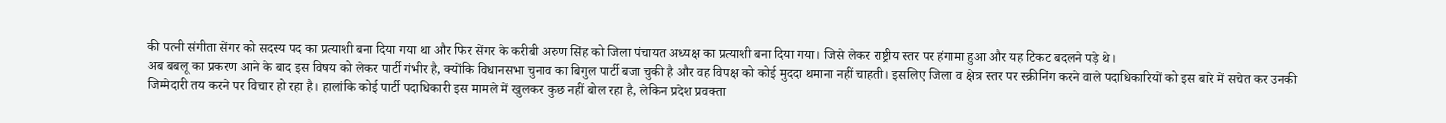की पत्नी संगीता सेंगर को सदस्य पद का प्रत्याशी बना दिया गया था और फिर सेंगर के करीबी अरुण सिंह को जिला पंचायत अध्यक्ष का प्रत्याशी बना दिया गया। जिसे लेकर राष्ट्रीय स्तर पर हंगामा हुआ और यह टिकट बदलने पड़े थे।
अब बबलू का प्रकरण आने के बाद इस विषय को लेकर पार्टी गंभीर है, क्योंकि विधानसभा चुनाव का बिगुल पार्टी बजा चुकी है और वह विपक्ष को कोई मुददा थमाना नहीं चाहती। इसलिए जिला व क्षेत्र स्तर पर स्क्रीनिंग करने वाले पदाधिकारियों को इस बारे में सचेत कर उनकी जिम्मेदारी तय करने पर विचार हो रहा है। हालांकि कोई पार्टी पदाधिकारी इस मामले में खुलकर कुछ नहीं बोल रहा है, लेकिन प्रदेश प्रवक्ता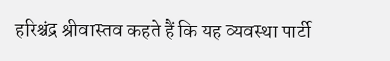हरिश्चंद्र श्रीवास्तव कहते हैं कि यह व्यवस्था पार्टी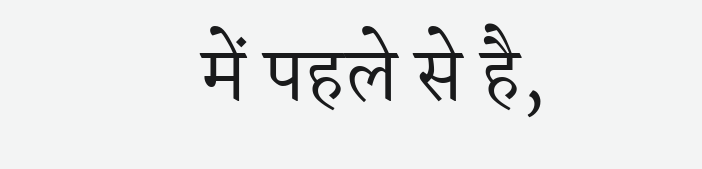में पहले से है,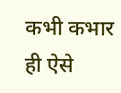कभी कभार ही ऐसे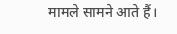मामले सामने आते हैं।